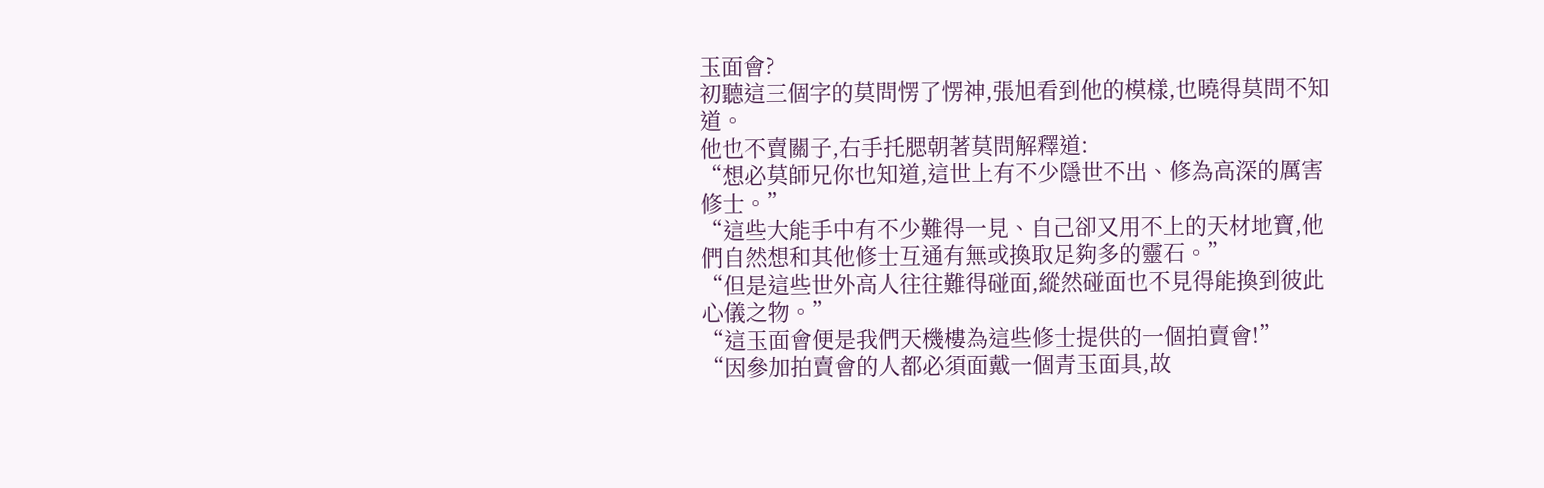玉面會?
初聽這三個字的莫問愣了愣神,張旭看到他的模樣,也曉得莫問不知道。
他也不賣關子,右手托腮朝著莫問解釋道:
“想必莫師兄你也知道,這世上有不少隱世不出、修為高深的厲害修士。”
“這些大能手中有不少難得一見、自己卻又用不上的天材地寶,他們自然想和其他修士互通有無或換取足夠多的靈石。”
“但是這些世外高人往往難得碰面,縱然碰面也不見得能換到彼此心儀之物。”
“這玉面會便是我們天機樓為這些修士提供的一個拍賣會!”
“因參加拍賣會的人都必須面戴一個青玉面具,故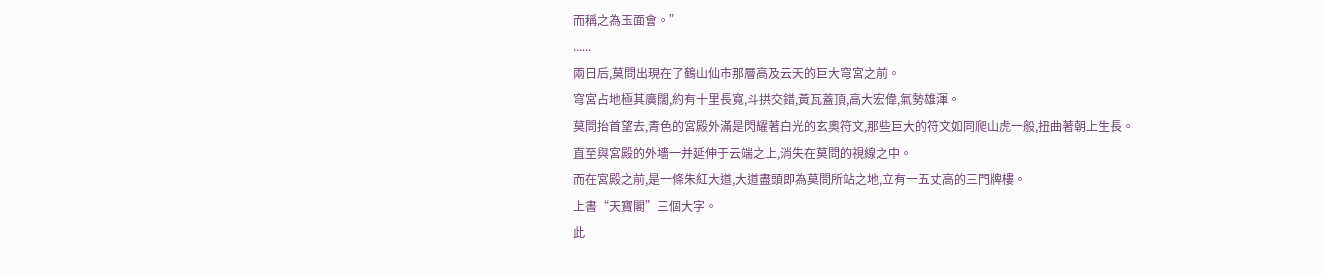而稱之為玉面會。”
......
兩日后,莫問出現在了鶴山仙市那層高及云天的巨大穹宮之前。
穹宮占地極其廣闊,約有十里長寬,斗拱交錯,黃瓦蓋頂,高大宏偉,氣勢雄渾。
莫問抬首望去,青色的宮殿外滿是閃耀著白光的玄奧符文,那些巨大的符文如同爬山虎一般,扭曲著朝上生長。
直至與宮殿的外墻一并延伸于云端之上,消失在莫問的視線之中。
而在宮殿之前,是一條朱紅大道,大道盡頭即為莫問所站之地,立有一五丈高的三門牌樓。
上書“天寶閣”三個大字。
此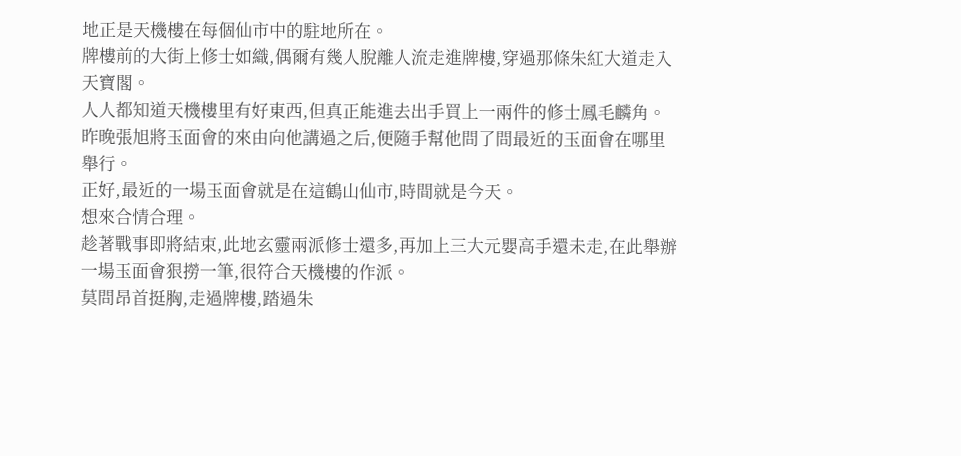地正是天機樓在每個仙市中的駐地所在。
牌樓前的大街上修士如織,偶爾有幾人脫離人流走進牌樓,穿過那條朱紅大道走入天寶閣。
人人都知道天機樓里有好東西,但真正能進去出手買上一兩件的修士鳳毛麟角。
昨晚張旭將玉面會的來由向他講過之后,便隨手幫他問了問最近的玉面會在哪里舉行。
正好,最近的一場玉面會就是在這鶴山仙市,時間就是今天。
想來合情合理。
趁著戰事即將結束,此地玄靈兩派修士還多,再加上三大元嬰高手還未走,在此舉辦一場玉面會狠撈一筆,很符合天機樓的作派。
莫問昂首挺胸,走過牌樓,踏過朱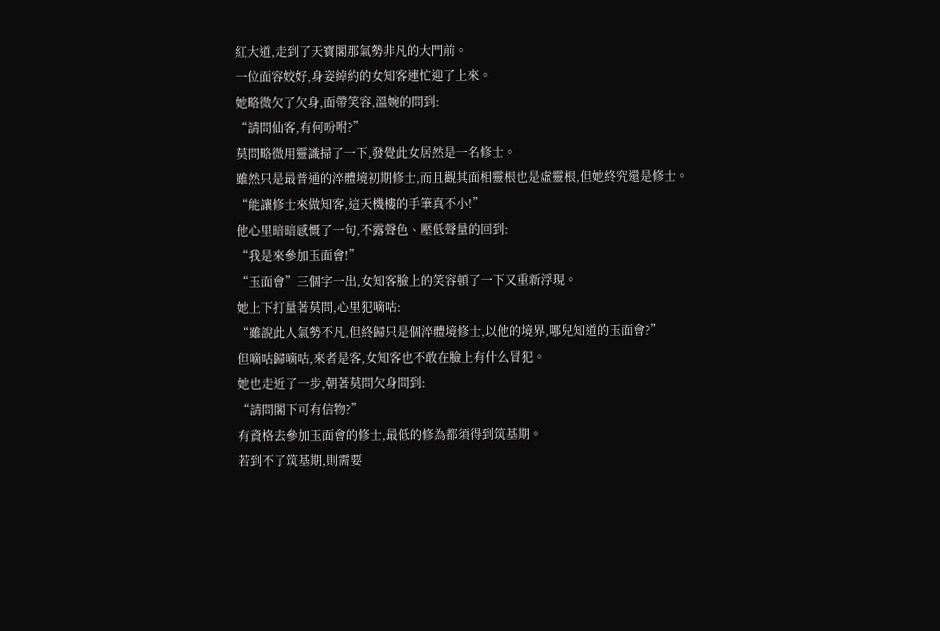紅大道,走到了天寶閣那氣勢非凡的大門前。
一位面容姣好,身姿綽約的女知客連忙迎了上來。
她略微欠了欠身,面帶笑容,溫婉的問到:
“請問仙客,有何吩咐?”
莫問略微用靈識掃了一下,發覺此女居然是一名修士。
雖然只是最普通的淬體境初期修士,而且觀其面相靈根也是虛靈根,但她終究還是修士。
“能讓修士來做知客,這天機樓的手筆真不小!”
他心里暗暗感慨了一句,不露聲色、壓低聲量的回到:
“我是來參加玉面會!”
“玉面會”三個字一出,女知客臉上的笑容頓了一下又重新浮現。
她上下打量著莫問,心里犯嘀咕:
“雖說此人氣勢不凡,但終歸只是個淬體境修士,以他的境界,哪兒知道的玉面會?”
但嘀咕歸嘀咕,來者是客,女知客也不敢在臉上有什么冒犯。
她也走近了一步,朝著莫問欠身問到:
“請問閣下可有信物?”
有資格去參加玉面會的修士,最低的修為都須得到筑基期。
若到不了筑基期,則需要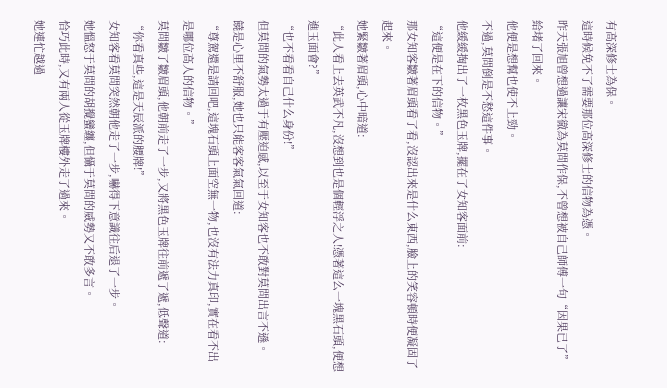有高深修士為保。
這時候免不了需要那位高深修士的信物為憑。
昨天張旭曾想過讓宋徹為莫問作保,不曾想被自己師傅一句“因果已了”給堵了回來。
他便是想幫也使不上勁。
不過,莫問倒是不愁這件事。
他緩緩掏出了一枚黑色玉牌,擺在了女知客面前:
“這便是在下的信物。”
那女知客皺著眉頭看了看,沒認出來是什么東西,臉上的笑容頓時便凝固了起來。
她緊皺著眉頭,心中暗道:
“此人看上去英武不凡,沒想到也是個輕浮之人!憑著這么一塊黑石頭,便想進玉面會?”
“也不看看自己什么身份!”
但莫問的氣勢太過于有壓迫感,以至于女知客也不敢對莫問出言不遜。
饒是心里不舒服,她也只能客客氣氣回道:
“尊駕還是請回吧,這塊石頭上面空無一物,也沒有法力真印,實在看不出是哪位高人的信物。”
莫問皺了皺眉頭,他朝前走了一步,又將黑色玉牌往前遞了遞,低聲道:
“你看真些,這是天辰派的腰牌!”
女知客看莫問突然朝他走了一步,嚇得下意識往后退了一步。
她慍怒于莫問的胡攪蠻纏,但懾于莫問的威勢又不敢多言。
恰巧此時,又有兩人從玉牌樓外走了過來。
她連忙越過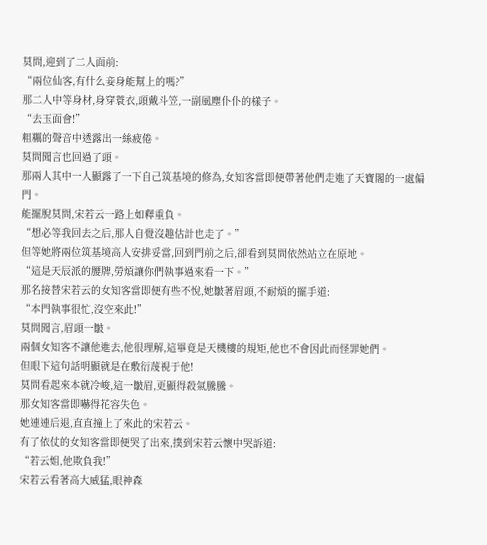莫問,迎到了二人面前:
“兩位仙客,有什么妾身能幫上的嗎?”
那二人中等身材,身穿蓑衣,頭戴斗笠,一副風塵仆仆的樣子。
“去玉面會!”
粗糲的聲音中透露出一絲疲倦。
莫問聞言也回過了頭。
那兩人其中一人顯露了一下自己筑基境的修為,女知客當即便帶著他們走進了天寶閣的一處偏門。
能擺脫莫問,宋若云一路上如釋重負。
“想必等我回去之后,那人自覺沒趣估計也走了。”
但等她將兩位筑基境高人安排妥當,回到門前之后,卻看到莫問依然站立在原地。
“這是天辰派的腰牌,勞煩讓你們執事過來看一下。”
那名接替宋若云的女知客當即便有些不悅,她皺著眉頭,不耐煩的擺手道:
“本門執事很忙,沒空來此!”
莫問聞言,眉頭一皺。
兩個女知客不讓他進去,他很理解,這畢竟是天機樓的規矩,他也不會因此而怪罪她們。
但眼下這句話明顯就是在敷衍蔑視于他!
莫問看起來本就冷峻,這一皺眉,更顯得殺氣騰騰。
那女知客當即嚇得花容失色。
她連連后退,直直撞上了來此的宋若云。
有了依仗的女知客當即便哭了出來,撲到宋若云懷中哭訴道:
“若云姐,他欺負我!”
宋若云看著高大威猛,眼神森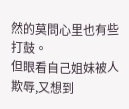然的莫問心里也有些打鼓。
但眼看自己姐妹被人欺辱,又想到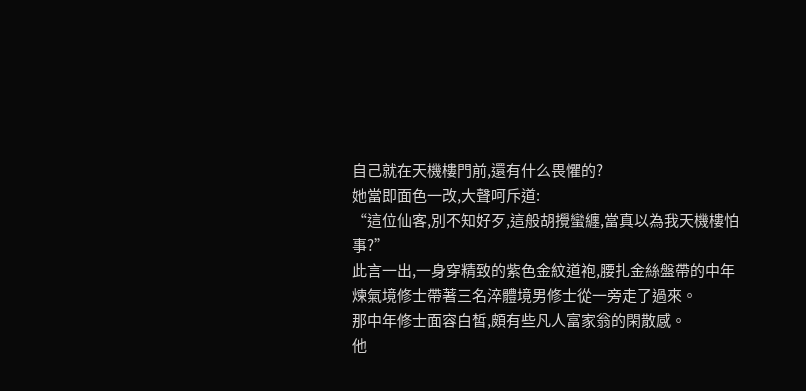自己就在天機樓門前,還有什么畏懼的?
她當即面色一改,大聲呵斥道:
“這位仙客,別不知好歹,這般胡攪蠻纏,當真以為我天機樓怕事?”
此言一出,一身穿精致的紫色金紋道袍,腰扎金絲盤帶的中年煉氣境修士帶著三名淬體境男修士從一旁走了過來。
那中年修士面容白皙,頗有些凡人富家翁的閑散感。
他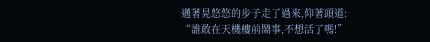邁著晃悠悠的步子走了過來,仰著頭道:
“誰敢在天機樓前鬧事,不想活了嗎!”